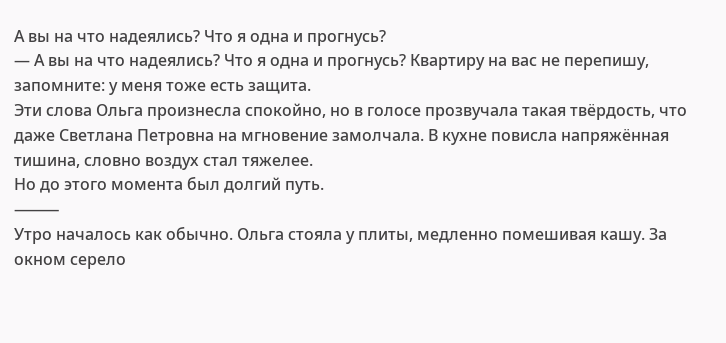А вы на что надеялись? Что я одна и прогнусь?
— А вы на что надеялись? Что я одна и прогнусь? Квартиру на вас не перепишу, запомните: у меня тоже есть защита.
Эти слова Ольга произнесла спокойно, но в голосе прозвучала такая твёрдость, что даже Светлана Петровна на мгновение замолчала. В кухне повисла напряжённая тишина, словно воздух стал тяжелее.
Но до этого момента был долгий путь.
⸻
Утро началось как обычно. Ольга стояла у плиты, медленно помешивая кашу. За окном серело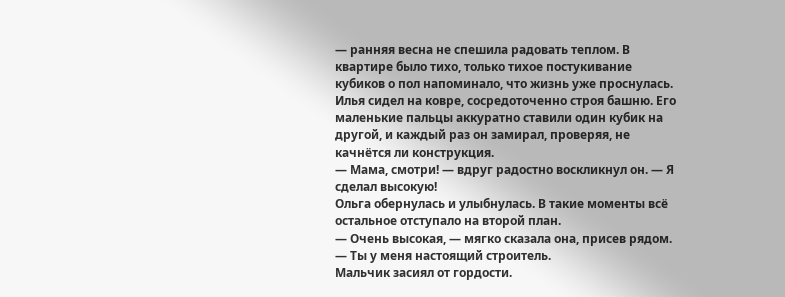— ранняя весна не спешила радовать теплом. В квартире было тихо, только тихое постукивание кубиков о пол напоминало, что жизнь уже проснулась.
Илья сидел на ковре, сосредоточенно строя башню. Его маленькие пальцы аккуратно ставили один кубик на другой, и каждый раз он замирал, проверяя, не качнётся ли конструкция.
— Мама, смотри! — вдруг радостно воскликнул он. — Я сделал высокую!
Ольга обернулась и улыбнулась. В такие моменты всё остальное отступало на второй план.
— Очень высокая, — мягко сказала она, присев рядом. — Ты у меня настоящий строитель.
Мальчик засиял от гордости.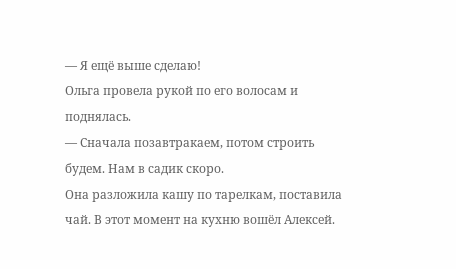— Я ещё выше сделаю!
Ольга провела рукой по его волосам и поднялась.
— Сначала позавтракаем, потом строить будем. Нам в садик скоро.
Она разложила кашу по тарелкам, поставила чай. В этот момент на кухню вошёл Алексей.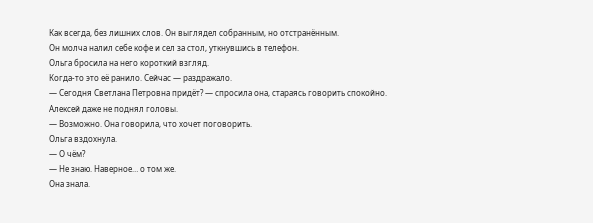Как всегда, без лишних слов. Он выглядел собранным, но отстранённым.
Он молча налил себе кофе и сел за стол, уткнувшись в телефон.
Ольга бросила на него короткий взгляд.
Когда-то это её ранило. Сейчас — раздражало.
— Сегодня Светлана Петровна придёт? — спросила она, стараясь говорить спокойно.
Алексей даже не поднял головы.
— Возможно. Она говорила, что хочет поговорить.
Ольга вздохнула.
— О чём?
— Не знаю. Наверное… о том же.
Она знала.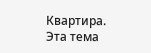Квартира.
Эта тема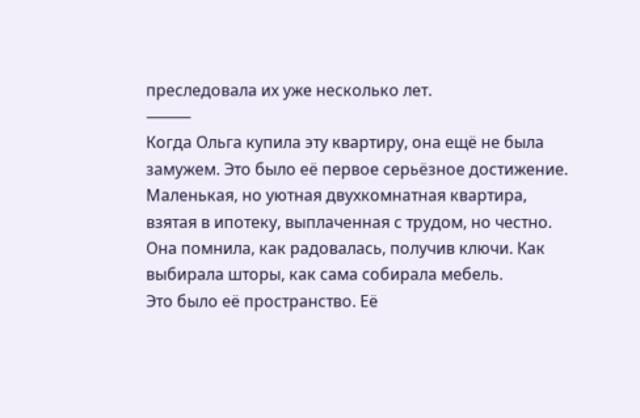преследовала их уже несколько лет.
⸻
Когда Ольга купила эту квартиру, она ещё не была замужем. Это было её первое серьёзное достижение. Маленькая, но уютная двухкомнатная квартира, взятая в ипотеку, выплаченная с трудом, но честно.
Она помнила, как радовалась, получив ключи. Как выбирала шторы, как сама собирала мебель.
Это было её пространство. Её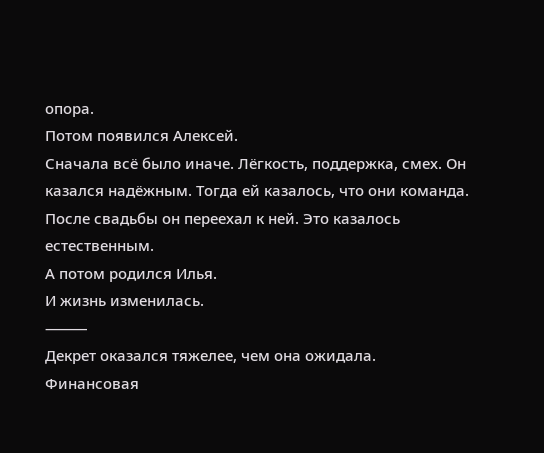опора.
Потом появился Алексей.
Сначала всё было иначе. Лёгкость, поддержка, смех. Он казался надёжным. Тогда ей казалось, что они команда.
После свадьбы он переехал к ней. Это казалось естественным.
А потом родился Илья.
И жизнь изменилась.
⸻
Декрет оказался тяжелее, чем она ожидала.
Финансовая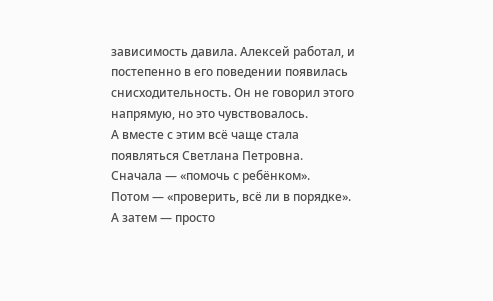зависимость давила. Алексей работал, и постепенно в его поведении появилась снисходительность. Он не говорил этого напрямую, но это чувствовалось.
А вместе с этим всё чаще стала появляться Светлана Петровна.
Сначала — «помочь с ребёнком».
Потом — «проверить, всё ли в порядке».
А затем — просто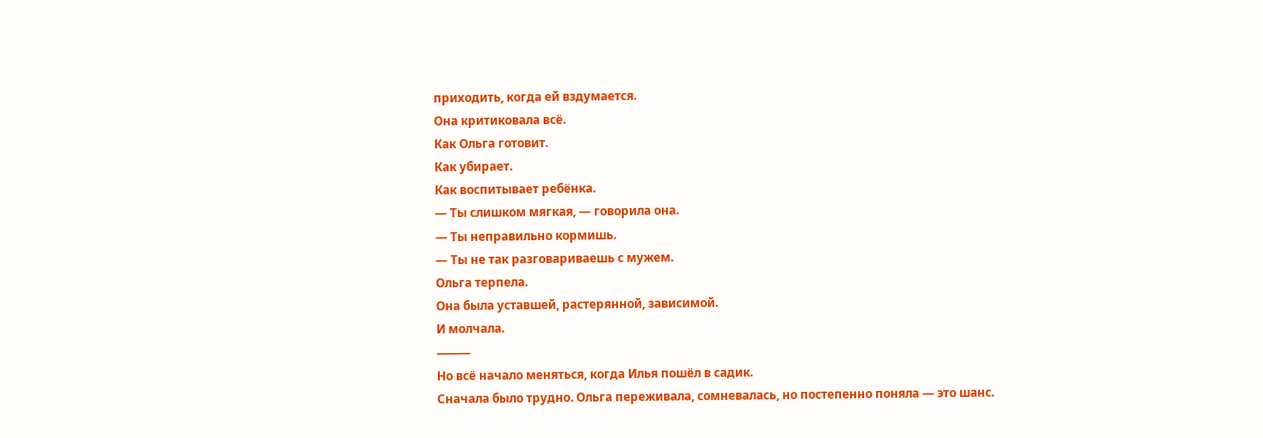приходить, когда ей вздумается.
Она критиковала всё.
Как Ольга готовит.
Как убирает.
Как воспитывает ребёнка.
— Ты слишком мягкая, — говорила она.
— Ты неправильно кормишь.
— Ты не так разговариваешь с мужем.
Ольга терпела.
Она была уставшей, растерянной, зависимой.
И молчала.
⸻
Но всё начало меняться, когда Илья пошёл в садик.
Сначала было трудно. Ольга переживала, сомневалась, но постепенно поняла — это шанс.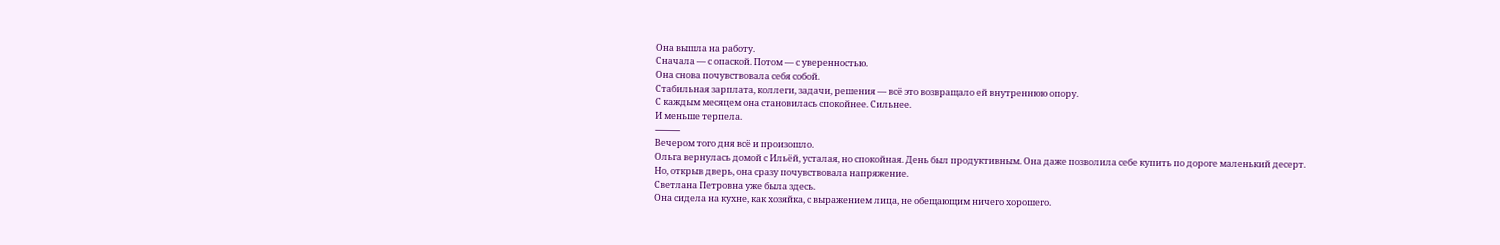Она вышла на работу.
Сначала — с опаской. Потом — с уверенностью.
Она снова почувствовала себя собой.
Стабильная зарплата, коллеги, задачи, решения — всё это возвращало ей внутреннюю опору.
С каждым месяцем она становилась спокойнее. Сильнее.
И меньше терпела.
⸻
Вечером того дня всё и произошло.
Ольга вернулась домой с Ильёй, усталая, но спокойная. День был продуктивным. Она даже позволила себе купить по дороге маленький десерт.
Но, открыв дверь, она сразу почувствовала напряжение.
Светлана Петровна уже была здесь.
Она сидела на кухне, как хозяйка, с выражением лица, не обещающим ничего хорошего.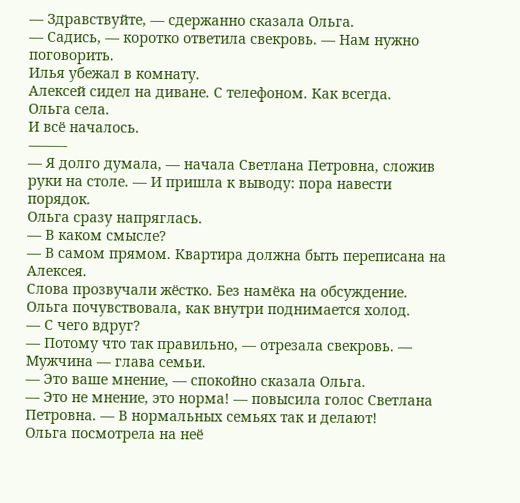— Здравствуйте, — сдержанно сказала Ольга.
— Садись, — коротко ответила свекровь. — Нам нужно поговорить.
Илья убежал в комнату.
Алексей сидел на диване. С телефоном. Как всегда.
Ольга села.
И всё началось.
⸻
— Я долго думала, — начала Светлана Петровна, сложив руки на столе. — И пришла к выводу: пора навести порядок.
Ольга сразу напряглась.
— В каком смысле?
— В самом прямом. Квартира должна быть переписана на Алексея.
Слова прозвучали жёстко. Без намёка на обсуждение.
Ольга почувствовала, как внутри поднимается холод.
— С чего вдруг?
— Потому что так правильно, — отрезала свекровь. — Мужчина — глава семьи.
— Это ваше мнение, — спокойно сказала Ольга.
— Это не мнение, это норма! — повысила голос Светлана Петровна. — В нормальных семьях так и делают!
Ольга посмотрела на неё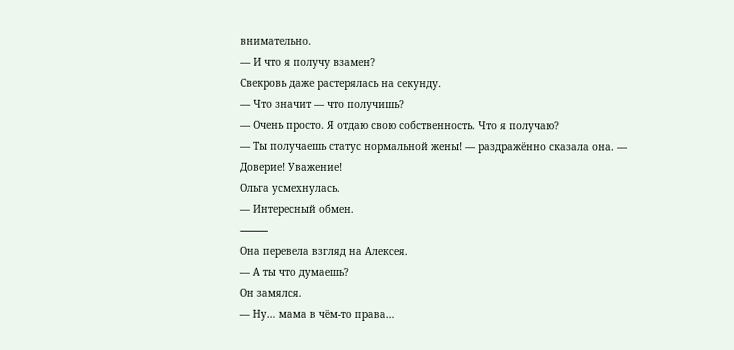внимательно.
— И что я получу взамен?
Свекровь даже растерялась на секунду.
— Что значит — что получишь?
— Очень просто. Я отдаю свою собственность. Что я получаю?
— Ты получаешь статус нормальной жены! — раздражённо сказала она. — Доверие! Уважение!
Ольга усмехнулась.
— Интересный обмен.
⸻
Она перевела взгляд на Алексея.
— А ты что думаешь?
Он замялся.
— Ну… мама в чём-то права…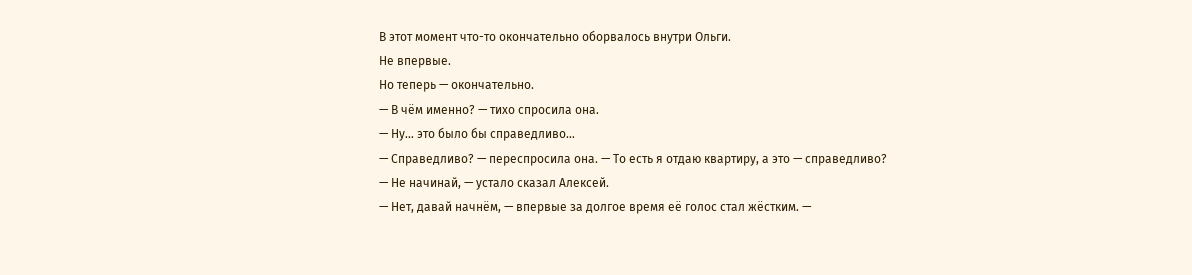В этот момент что-то окончательно оборвалось внутри Ольги.
Не впервые.
Но теперь — окончательно.
— В чём именно? — тихо спросила она.
— Ну… это было бы справедливо…
— Справедливо? — переспросила она. — То есть я отдаю квартиру, а это — справедливо?
— Не начинай, — устало сказал Алексей.
— Нет, давай начнём, — впервые за долгое время её голос стал жёстким. —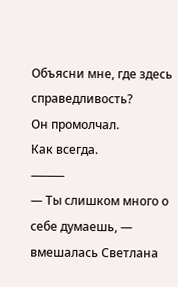Объясни мне, где здесь справедливость?
Он промолчал.
Как всегда.
⸻
— Ты слишком много о себе думаешь, — вмешалась Светлана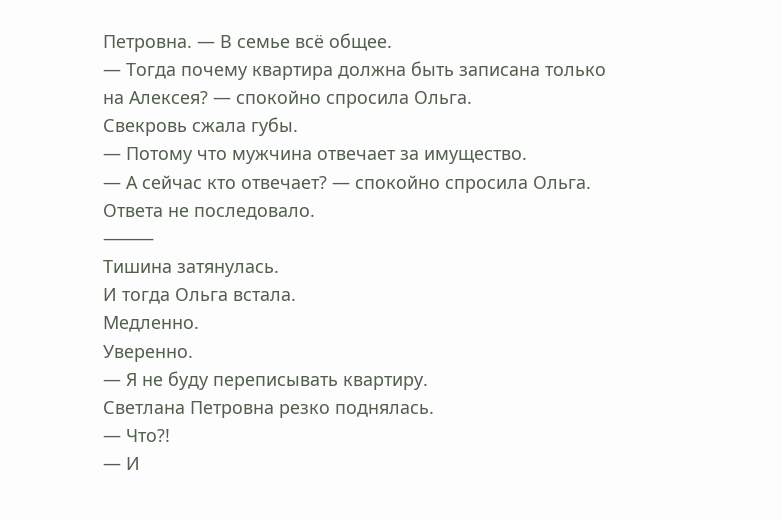Петровна. — В семье всё общее.
— Тогда почему квартира должна быть записана только на Алексея? — спокойно спросила Ольга.
Свекровь сжала губы.
— Потому что мужчина отвечает за имущество.
— А сейчас кто отвечает? — спокойно спросила Ольга.
Ответа не последовало.
⸻
Тишина затянулась.
И тогда Ольга встала.
Медленно.
Уверенно.
— Я не буду переписывать квартиру.
Светлана Петровна резко поднялась.
— Что?!
— И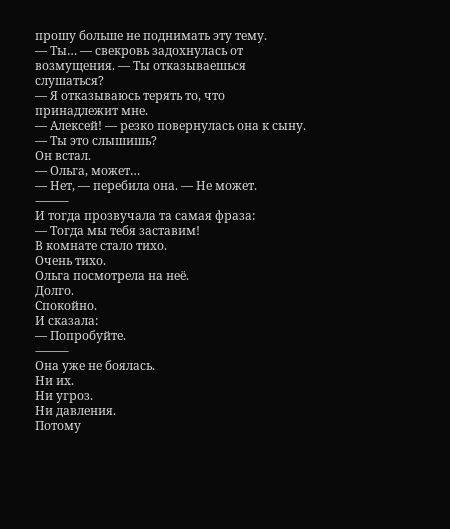прошу больше не поднимать эту тему.
— Ты… — свекровь задохнулась от возмущения. — Ты отказываешься слушаться?
— Я отказываюсь терять то, что принадлежит мне.
— Алексей! — резко повернулась она к сыну. — Ты это слышишь?
Он встал.
— Ольга, может…
— Нет, — перебила она. — Не может.
⸻
И тогда прозвучала та самая фраза:
— Тогда мы тебя заставим!
В комнате стало тихо.
Очень тихо.
Ольга посмотрела на неё.
Долго.
Спокойно.
И сказала:
— Попробуйте.
⸻
Она уже не боялась.
Ни их.
Ни угроз.
Ни давления.
Потому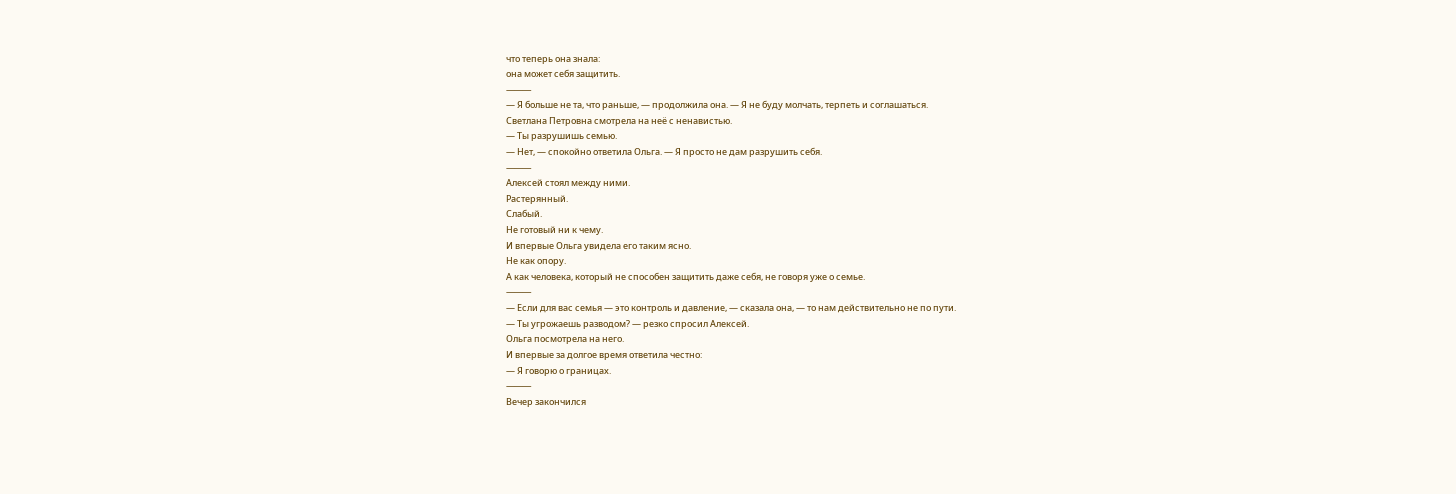что теперь она знала:
она может себя защитить.
⸻
— Я больше не та, что раньше, — продолжила она. — Я не буду молчать, терпеть и соглашаться.
Светлана Петровна смотрела на неё с ненавистью.
— Ты разрушишь семью.
— Нет, — спокойно ответила Ольга. — Я просто не дам разрушить себя.
⸻
Алексей стоял между ними.
Растерянный.
Слабый.
Не готовый ни к чему.
И впервые Ольга увидела его таким ясно.
Не как опору.
А как человека, который не способен защитить даже себя, не говоря уже о семье.
⸻
— Если для вас семья — это контроль и давление, — сказала она, — то нам действительно не по пути.
— Ты угрожаешь разводом? — резко спросил Алексей.
Ольга посмотрела на него.
И впервые за долгое время ответила честно:
— Я говорю о границах.
⸻
Вечер закончился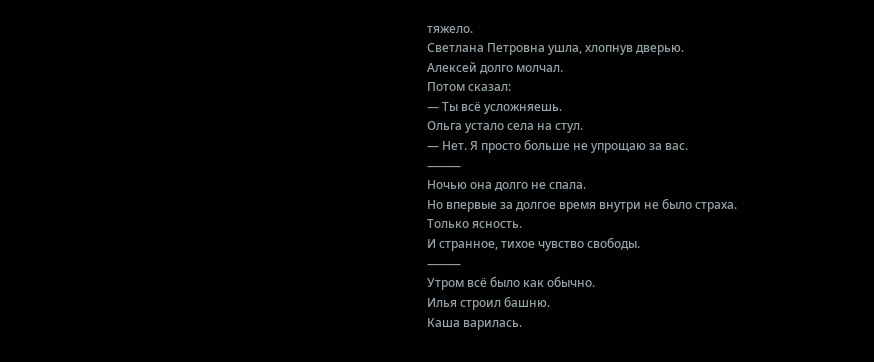тяжело.
Светлана Петровна ушла, хлопнув дверью.
Алексей долго молчал.
Потом сказал:
— Ты всё усложняешь.
Ольга устало села на стул.
— Нет. Я просто больше не упрощаю за вас.
⸻
Ночью она долго не спала.
Но впервые за долгое время внутри не было страха.
Только ясность.
И странное, тихое чувство свободы.
⸻
Утром всё было как обычно.
Илья строил башню.
Каша варилась.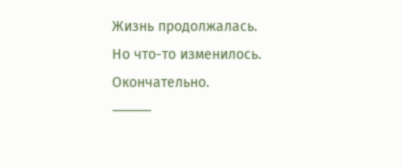Жизнь продолжалась.
Но что-то изменилось.
Окончательно.
⸻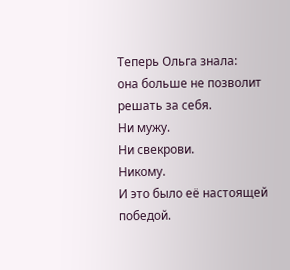Теперь Ольга знала:
она больше не позволит решать за себя.
Ни мужу.
Ни свекрови.
Никому.
И это было её настоящей победой.